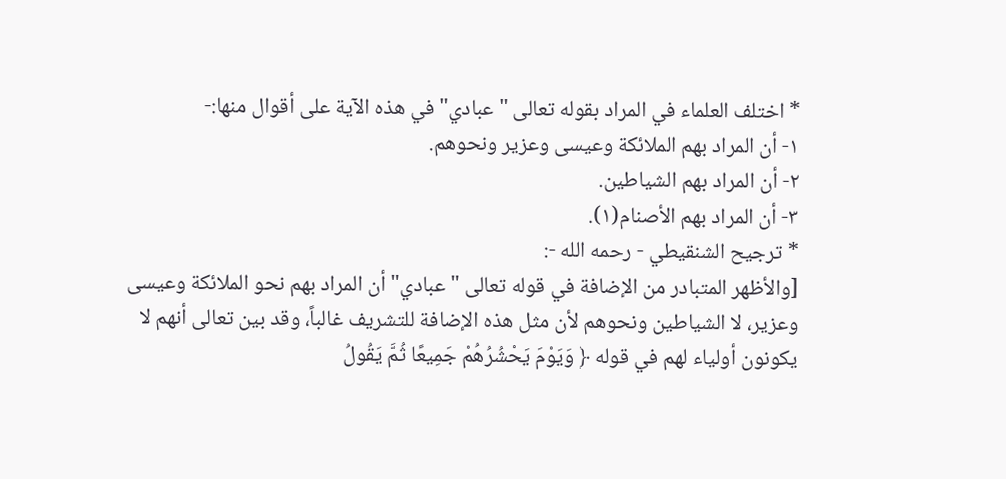* اختلف العلماء في المراد بقوله تعالى "عبادي" في هذه الآية على أقوال منها:-
١- أن المراد بهم الملائكة وعيسى وعزير ونحوهم.
٢- أن المراد بهم الشياطين.
٣- أن المراد بهم الأصنام(١).
* ترجيح الشنقيطي - رحمه الله -:
[والأظهر المتبادر من الإضافة في قوله تعالى "عبادي" أن المراد بهم نحو الملائكة وعيسى وعزير، لا الشياطين ونحوهم لأن مثل هذه الإضافة للتشريف غالباً، وقد بين تعالى أنهم لا يكونون أولياء لهم في قوله ﴿ وَيَوْمَ يَحْشُرُهُمْ جَمِيعًا ثُمَّ يَقُولُ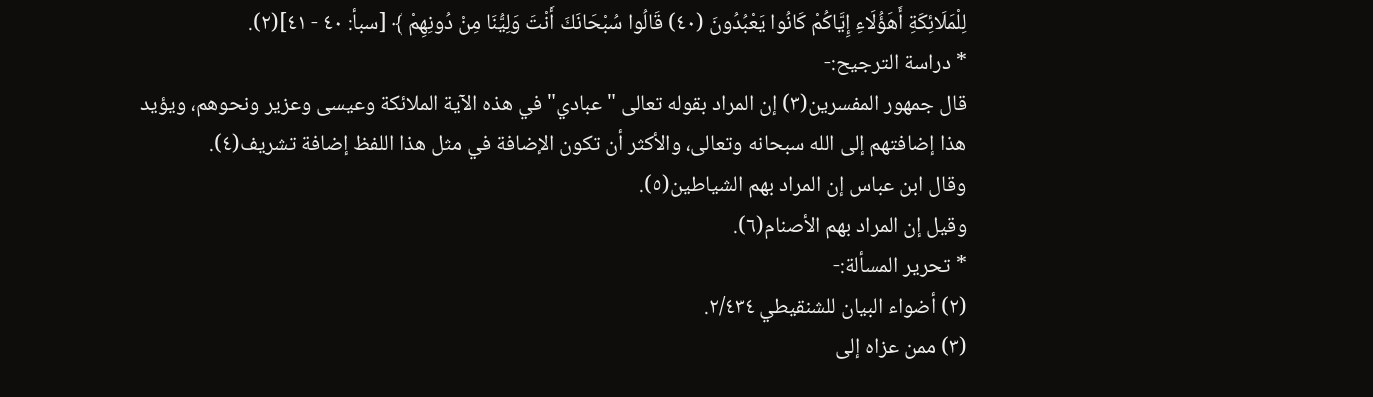لِلْمَلَائِكَةِ أَهَؤُلَاءِ إِيَّاكُمْ كَانُوا يَعْبُدُونَ (٤٠) قَالُوا سُبْحَانَكَ أَنْتَ وَلِيُّنَا مِنْ دُونِهِمْ ﴾ [سبأ: ٤٠ - ٤١](٢).
* دراسة الترجيح:-
قال جمهور المفسرين(٣) إن المراد بقوله تعالى "عبادي" في هذه الآية الملائكة وعيسى وعزير ونحوهم، ويؤيد هذا إضافتهم إلى الله سبحانه وتعالى، والأكثر أن تكون الإضافة في مثل هذا اللفظ إضافة تشريف(٤).
وقال ابن عباس إن المراد بهم الشياطين(٥).
وقيل إن المراد بهم الأصنام(٦).
* تحرير المسألة:-
(٢) أضواء البيان للشنقيطي ٢/٤٣٤.
(٣) ممن عزاه إلى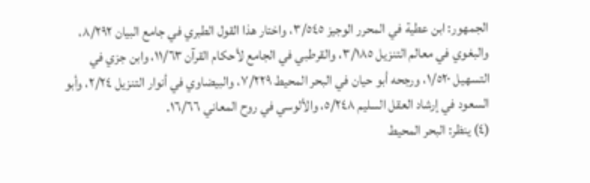الجمهور: ابن عطية في المحرر الوجيز ٣/٥٤٥، واختار هذا القول الطبري في جامع البيان ٨/٢٩٢، والبغوي في معالم التنزيل ٣/١٨٥، والقرطبي في الجامع لأحكام القرآن ١١/٦٣، وابن جزي في التسهيل ١/٥٢٠، ورجحه أبو حيان في البحر المحيط ٧/٢٢٩، والبيضاوي في أنوار التنزيل ٢/٢٤، وأبو السعود في إرشاد العقل السليم ٥/٢٤٨، والألوسي في روح المعاني ١٦/٦٦.
(٤) ينظر: البحر المحيط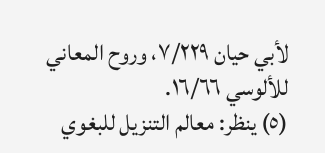لأبي حيان ٧/٢٢٩، وروح المعاني للألوسي ١٦/٦٦.
(٥) ينظر: معالم التنزيل للبغوي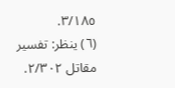٣/١٨٥.
(٦) ينظر: تفسير مقاتل ٢/٣٠٢.